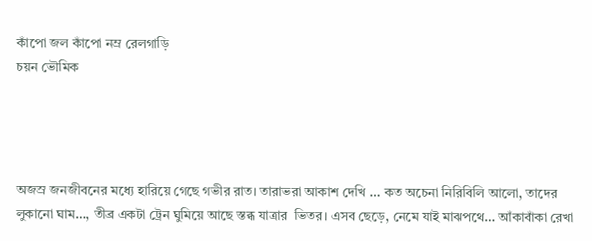কাঁপো জল কাঁপো নম্র রেলগাড়ি
চয়ন ভৌমিক




অজস্র জনজীবনের মধ্যে হারিয়ে গেছে গভীর রাত। তারাভরা আকাশ দেখি … কত অচেনা নিরিবিলি আলো, তাদের লুকানো ঘাম…, তীব্র একটা ট্রেন ঘুমিয়ে আছে স্তব্ধ যাত্রার  ভিতর। এসব ছেড়ে, নেমে যাই মাঝপথে… আঁকাবাঁকা রেখা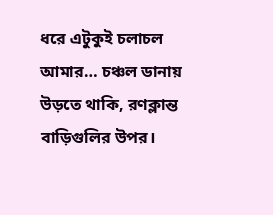ধরে এটুকুই চলাচল আমার… চঞ্চল ডানায় উড়তে থাকি, রণক্লান্ত বাড়িগুলির উপর।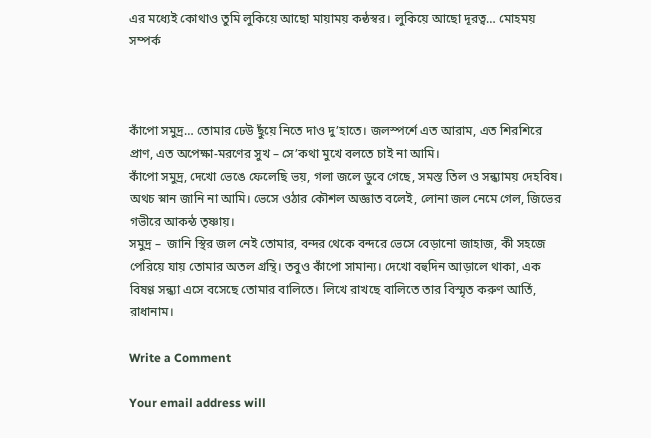এর মধ্যেই কোথাও তুমি লুকিয়ে আছো মায়াময় কন্ঠস্বর। লুকিয়ে আছো দূরত্ব… মোহময় সম্পর্ক



কাঁপো সমুদ্র… তোমার ঢেউ ছুঁয়ে নিতে দাও দু’হাতে। জলস্পর্শে এত আরাম, এত শিরশিরে প্রাণ, এত অপেক্ষা-মরণের সুখ – সে’কথা মুখে বলতে চাই না আমি।
কাঁপো সমুদ্র, দেখো ভেঙে ফেলেছি ভয়, গলা জলে ডুবে গেছে, সমস্ত তিল ও সন্ধ্যাময় দেহবিষ। অথচ স্নান জানি না আমি। ভেসে ওঠার কৌশল অজ্ঞাত বলেই, লোনা জল নেমে গেল, জিভের গভীরে আকন্ঠ তৃষ্ণায়।
সমুদ্র –  জানি স্থির জল নেই তোমার, বন্দর থেকে বন্দরে ভেসে বেড়ানো জাহাজ, কী সহজে পেরিয়ে যায় তোমার অতল গ্রন্থি। তবুও কাঁপো সামান্য। দেখো বহুদিন আড়ালে থাকা, এক বিষণ্ণ সন্ধ্যা এসে বসেছে তোমার বালিতে। লিখে রাখছে বালিতে তার বিস্মৃত করুণ আর্তি, রাধানাম।

Write a Comment

Your email address will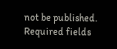not be published. Required fields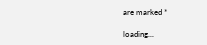are marked *

loading...